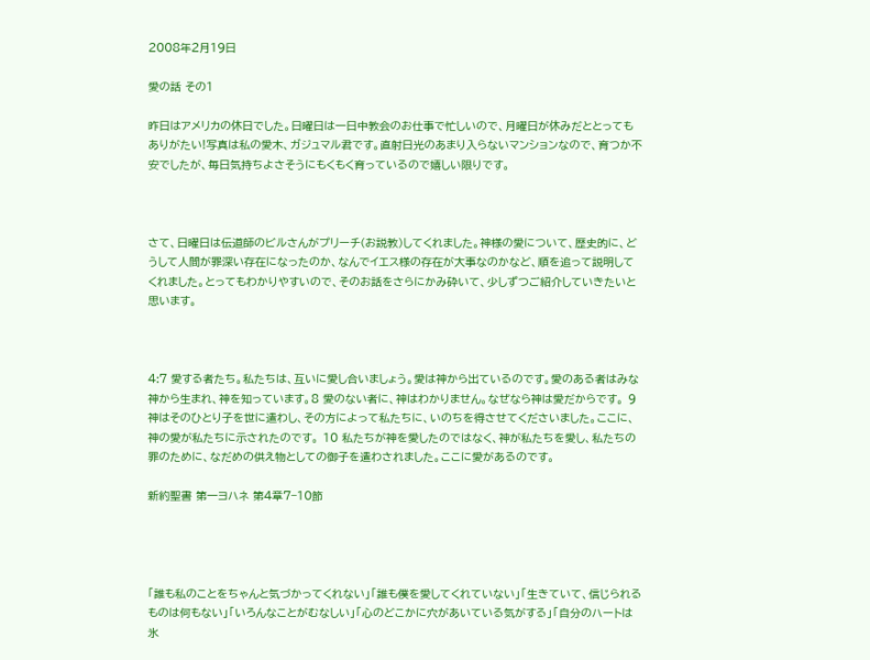2008年2月19日

愛の話 その1

昨日はアメリカの休日でした。日曜日は一日中教会のお仕事で忙しいので、月曜日が休みだととってもありがたい!写真は私の愛木、ガジュマル君です。直射日光のあまり入らないマンションなので、育つか不安でしたが、毎日気持ちよさそうにもくもく育っているので嬉しい限りです。



さて、日曜日は伝道師のビルさんがプリーチ(お説教)してくれました。神様の愛について、歴史的に、どうして人間が罪深い存在になったのか、なんでイエス様の存在が大事なのかなど、順を追って説明してくれました。とってもわかりやすいので、そのお話をさらにかみ砕いて、少しずつご紹介していきたいと思います。



4:7 愛する者たち。私たちは、互いに愛し合いましょう。愛は神から出ているのです。愛のある者はみな神から生まれ、神を知っています。8 愛のない者に、神はわかりません。なぜなら神は愛だからです。 9 神はそのひとり子を世に遣わし、その方によって私たちに、いのちを得させてくださいました。ここに、神の愛が私たちに示されたのです。 10 私たちが神を愛したのではなく、神が私たちを愛し、私たちの罪のために、なだめの供え物としての御子を遣わされました。ここに愛があるのです。

新約聖書 第一ヨハネ 第4章7−10節




「誰も私のことをちゃんと気づかってくれない」「誰も僕を愛してくれていない」「生きていて、信じられるものは何もない」「いろんなことがむなしい」「心のどこかに穴があいている気がする」「自分のハートは氷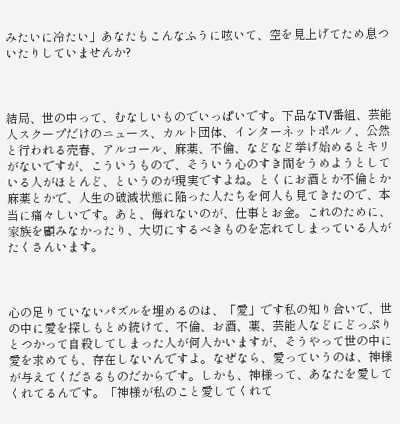みたいに冷たい」あなたもこんなふうに呟いて、空を見上げてため息ついたりしていませんか?



結局、世の中って、むなしいものでいっぱいです。下品なTV番組、芸能人スクープだけのニュース、カルト団体、インターネットポルノ、公然と行われる売春、アルコール、麻薬、不倫、などなど挙げ始めるとキリがないですが、こういうもので、そういう心のすき間をうめようとしている人がほとんど、というのが現実ですよね。とくにお酒とか不倫とか麻薬とかで、人生の破滅状態に陥った人たちを何人も見てきたので、本当に痛々しいです。あと、侮れないのが、仕事とお金。これのために、家族を顧みなかったり、大切にするべきものを忘れてしまっている人がたくさんいます。



心の足りていないパズルを埋めるのは、「愛」です私の知り合いで、世の中に愛を探しもとめ続けて、不倫、お酒、薬、芸能人などにどっぷりとつかって自殺してしまった人が何人かいますが、そうやって世の中に愛を求めても、存在しないんですよ。なぜなら、愛っていうのは、神様が与えてくださるものだからです。しかも、神様って、あなたを愛してくれてるんです。「神様が私のこと愛してくれて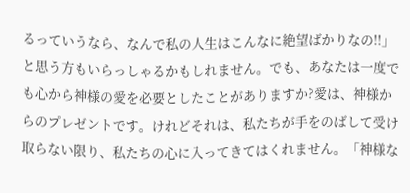るっていうなら、なんで私の人生はこんなに絶望ばかりなの!!」と思う方もいらっしゃるかもしれません。でも、あなたは一度でも心から神様の愛を必要としたことがありますか?愛は、神様からのプレゼントです。けれどそれは、私たちが手をのばして受け取らない限り、私たちの心に入ってきてはくれません。「神様な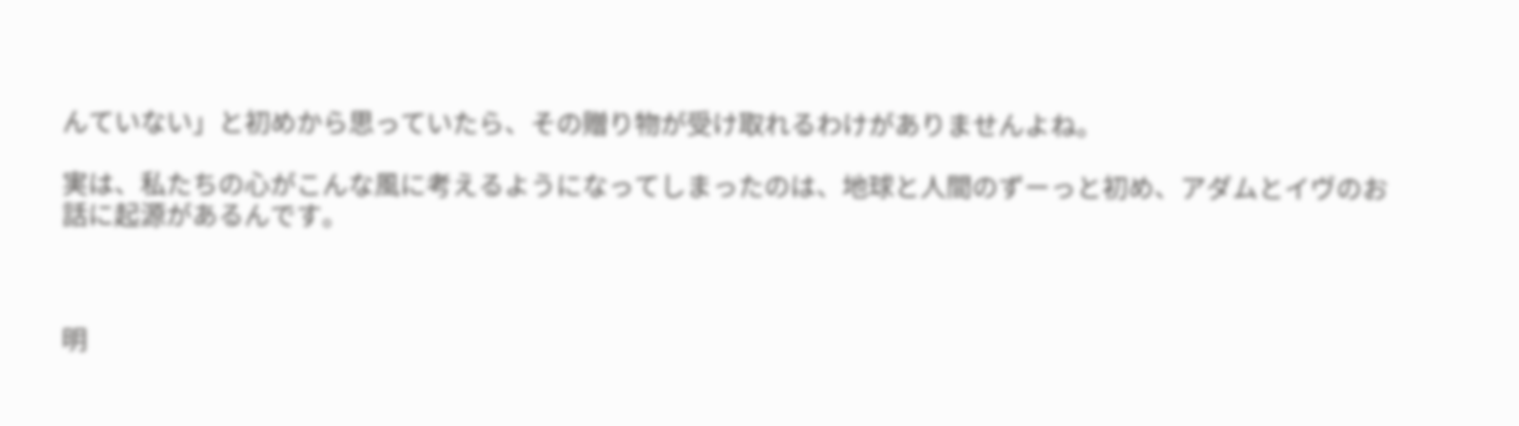んていない」と初めから思っていたら、その贈り物が受け取れるわけがありませんよね。

実は、私たちの心がこんな風に考えるようになってしまったのは、地球と人間のずーっと初め、アダムとイヴのお話に起源があるんです。



明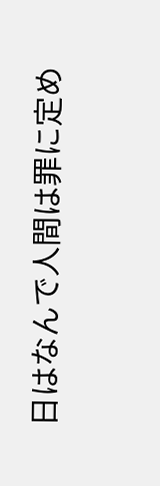日はなんで人間は罪に定め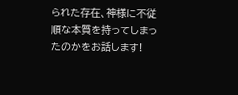られた存在、神様に不従順な本質を持ってしまったのかをお話します!